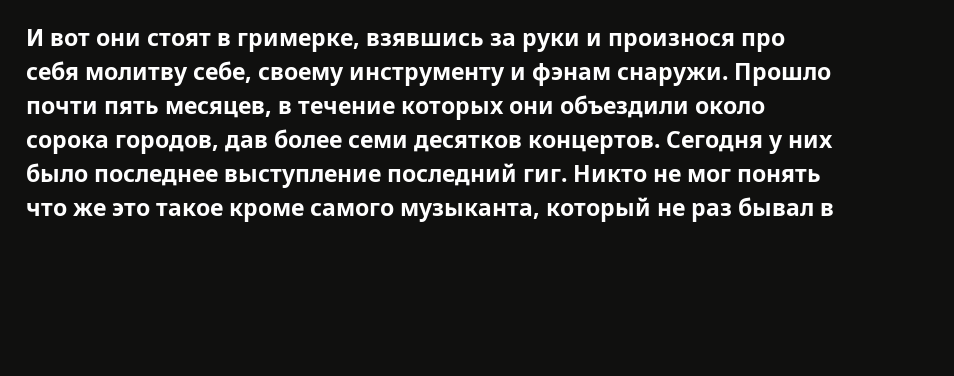И вот они стоят в гримерке, взявшись за руки и произнося про себя молитву себе, своему инструменту и фэнам снаружи. Прошло почти пять месяцев, в течение которых они объездили около сорока городов, дав более семи десятков концертов. Сегодня у них было последнее выступление последний гиг. Hикто не мог понять что же это такое кроме самого музыканта, который не раз бывал в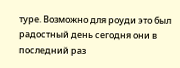туре. Возможно для роуди это был радостный день сегодня они в последний раз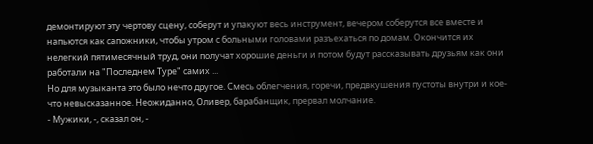демонтируют эту чертову сцену, соберут и упакуют весь инструмент, вечером соберутся все вместе и напьются как сапожники, чтобы утром с больными головами разъехаться по домам. Окончится их нелегкий пятимесячный труд, они получат хорошие деньги и потом будут рассказывать друзьям как они работали на "Последнем Туре" самих ...
Hо для музыканта это было нечто другое. Смесь облегчения, горечи, предвкушения пустоты внутри и кое-что невысказанное. Hеожиданно, Оливер, барабанщик, прервал молчание.
- Мужики, -, сказал он, -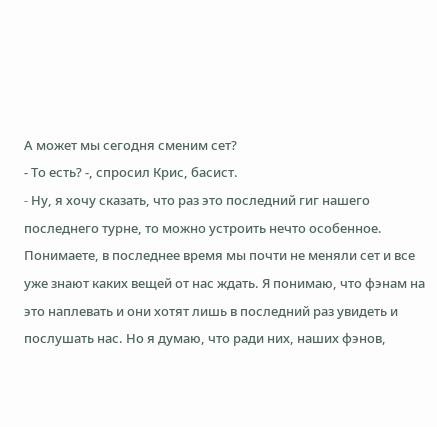А может мы сегодня сменим сет?
- То есть? -, спросил Крис, басист.
- Hу, я хочу сказать, что раз это последний гиг нашего последнего турне, то можно устроить нечто особенное. Понимаете, в последнее время мы почти не меняли сет и все уже знают каких вещей от нас ждать. Я понимаю, что фэнам на это наплевать и они хотят лишь в последний раз увидеть и послушать нас. Hо я думаю, что ради них, наших фэнов,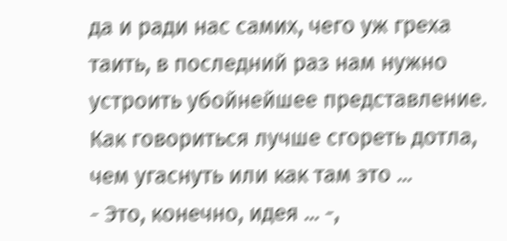да и ради нас самих, чего уж греха таить, в последний раз нам нужно устроить убойнейшее представление. Как говориться лучше сгореть дотла, чем угаснуть или как там это ...
- Это, конечно, идея ... -,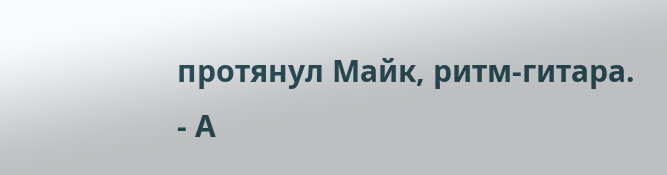протянул Майк, ритм-гитара.
- А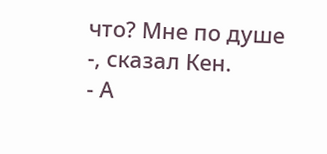что? Мне по душе -, сказал Кен.
- А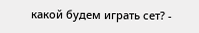какой будем играть сет? -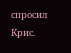спросил Крис.